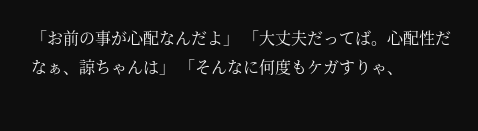「お前の事が心配なんだよ」 「大丈夫だってば。心配性だなぁ、諒ちゃんは」 「そんなに何度もケガすりゃ、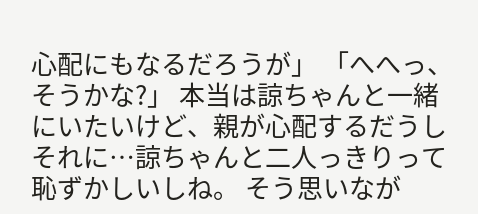心配にもなるだろうが」 「へへっ、そうかな?」 本当は諒ちゃんと一緒にいたいけど、親が心配するだうしそれに…諒ちゃんと二人っきりって恥ずかしいしね。 そう思いなが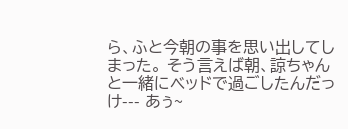ら、ふと今朝の事を思い出してしまった。 そう言えば朝、諒ちゃんと一緒にベッドで過ごしたんだっけ--- あぅ~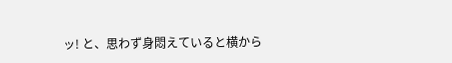ッ! と、思わず身悶えていると横から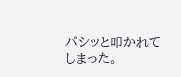パシッと叩かれてしまった。